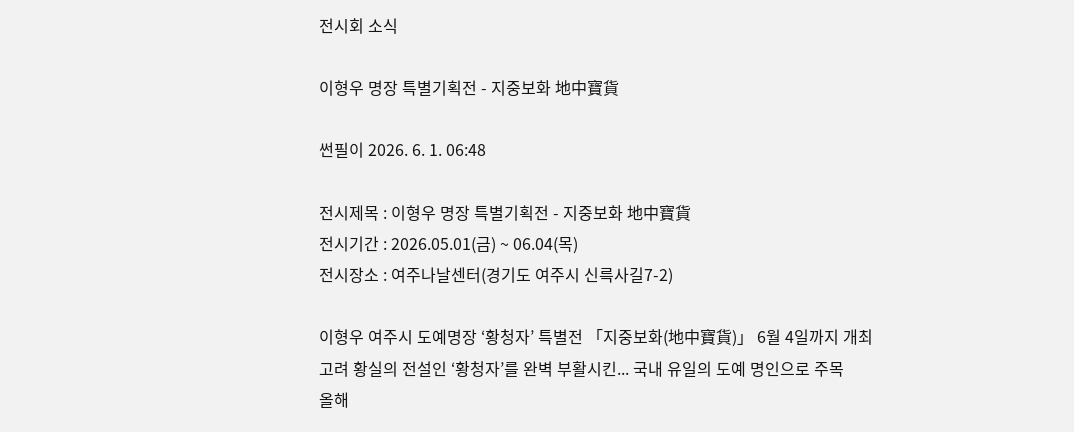전시회 소식

이형우 명장 특별기획전 - 지중보화 地中寶貨

썬필이 2026. 6. 1. 06:48

전시제목 : 이형우 명장 특별기획전 - 지중보화 地中寶貨
전시기간 : 2026.05.01(금) ~ 06.04(목)
전시장소 : 여주나날센터(경기도 여주시 신륵사길7-2)

이형우 여주시 도예명장 ‘황청자’ 특별전 「지중보화(地中寶貨)」 6월 4일까지 개최
고려 황실의 전설인 ‘황청자’를 완벽 부활시킨... 국내 유일의 도예 명인으로 주목
올해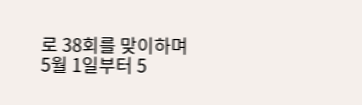로 38회를 맞이하며 5월 1일부터 5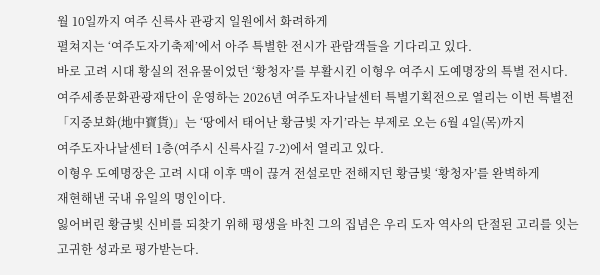월 10일까지 여주 신륵사 관광지 일원에서 화려하게
펼쳐지는 ‘여주도자기축제’에서 아주 특별한 전시가 관람객들을 기다리고 있다.
바로 고려 시대 황실의 전유물이었던 ‘황청자’를 부활시킨 이형우 여주시 도예명장의 특별 전시다.
여주세종문화관광재단이 운영하는 2026년 여주도자나날센터 특별기획전으로 열리는 이번 특별전
「지중보화(地中寶貨)」는 ‘땅에서 태어난 황금빛 자기’라는 부제로 오는 6월 4일(목)까지
여주도자나날센터 1층(여주시 신륵사길 7-2)에서 열리고 있다.
이형우 도예명장은 고려 시대 이후 맥이 끊겨 전설로만 전해지던 황금빛 ‘황청자’를 완벽하게
재현해낸 국내 유일의 명인이다.
잃어버린 황금빛 신비를 되찾기 위해 평생을 바친 그의 집념은 우리 도자 역사의 단절된 고리를 잇는
고귀한 성과로 평가받는다.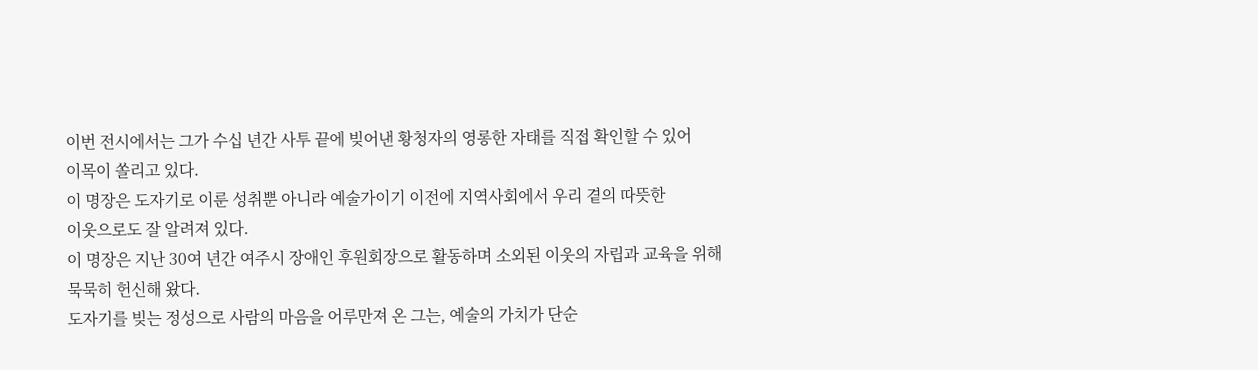이번 전시에서는 그가 수십 년간 사투 끝에 빚어낸 황청자의 영롱한 자태를 직접 확인할 수 있어
이목이 쏠리고 있다.
이 명장은 도자기로 이룬 성취뿐 아니라 예술가이기 이전에 지역사회에서 우리 곁의 따뜻한
이웃으로도 잘 알려져 있다.
이 명장은 지난 30여 년간 여주시 장애인 후원회장으로 활동하며 소외된 이웃의 자립과 교육을 위해
묵묵히 헌신해 왔다.
도자기를 빚는 정성으로 사람의 마음을 어루만져 온 그는, 예술의 가치가 단순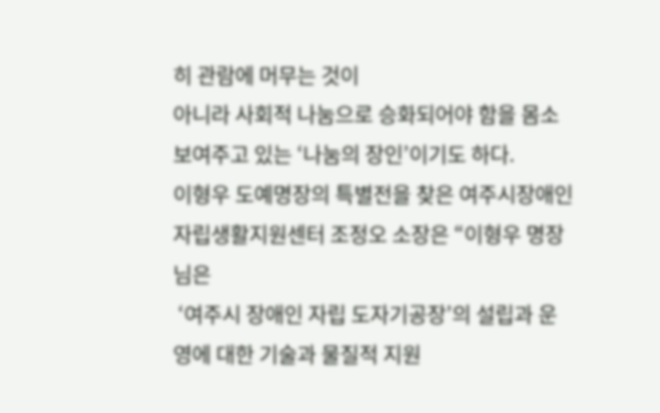히 관람에 머무는 것이
아니라 사회적 나눔으로 승화되어야 함을 몸소 보여주고 있는 ‘나눔의 장인’이기도 하다.
이형우 도예명장의 특별전을 찾은 여주시장애인자립생활지원센터 조정오 소장은 “이형우 명장님은
 ‘여주시 장애인 자립 도자기공장’의 설립과 운영에 대한 기술과 물질적 지원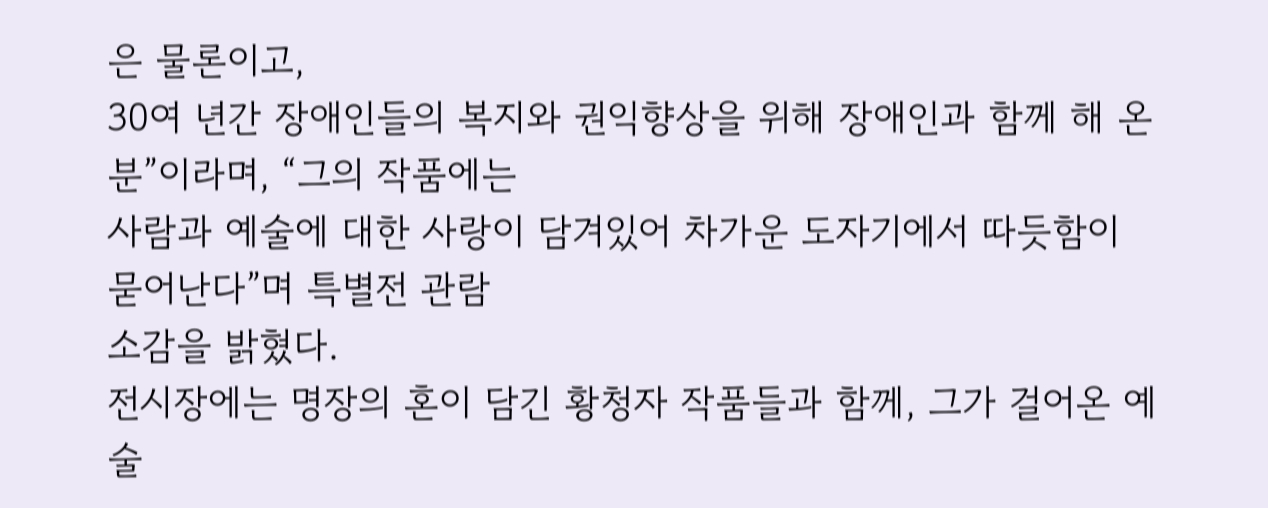은 물론이고,
30여 년간 장애인들의 복지와 권익향상을 위해 장애인과 함께 해 온 분”이라며, “그의 작품에는
사람과 예술에 대한 사랑이 담겨있어 차가운 도자기에서 따듯함이 묻어난다”며 특별전 관람
소감을 밝혔다.
전시장에는 명장의 혼이 담긴 황청자 작품들과 함께, 그가 걸어온 예술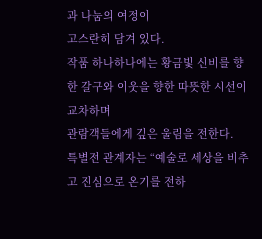과 나눔의 여정이
고스란히 담겨 있다.
작품 하나하나에는 황금빛 신비를 향한 갈구와 이웃을 향한 따뜻한 시선이 교차하며
관람객들에게 깊은 울림을 전한다.
특별전 관계자는 “예술로 세상을 비추고 진심으로 온기를 전하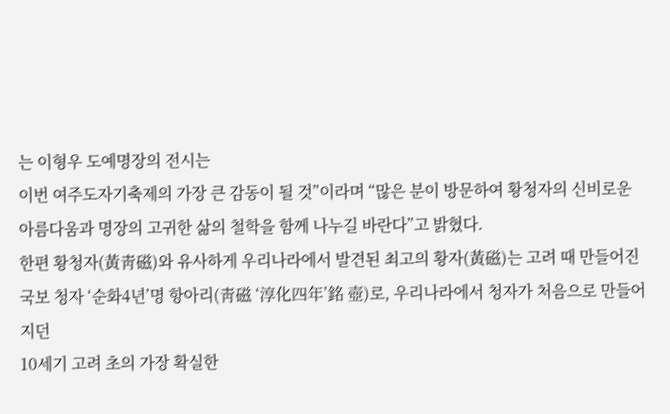는 이형우 도예명장의 전시는
이번 여주도자기축제의 가장 큰 감동이 될 것”이라며 “많은 분이 방문하여 황청자의 신비로운
아름다움과 명장의 고귀한 삶의 철학을 함께 나누길 바란다”고 밝혔다.
한편 황청자(黃靑磁)와 유사하게 우리나라에서 발견된 최고의 황자(黃磁)는 고려 때 만들어진
국보 청자 ‘순화4년’명 항아리(靑磁 ‘淳化四年’銘 壺)로, 우리나라에서 청자가 처음으로 만들어지던
10세기 고려 초의 가장 확실한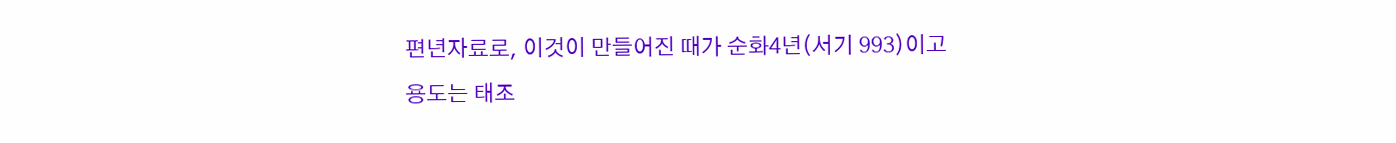편년자료로, 이것이 만들어진 때가 순화4년(서기 993)이고
용도는 태조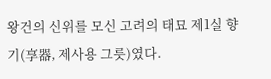왕건의 신위를 모신 고려의 태묘 제1실 향기(享器, 제사용 그릇)였다.